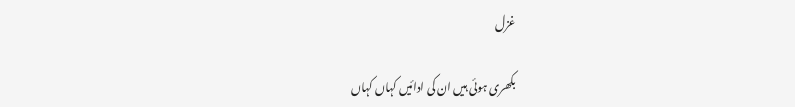غزل

بکھری ہوئی ہیں ان کی ادائیں کہاں کہاں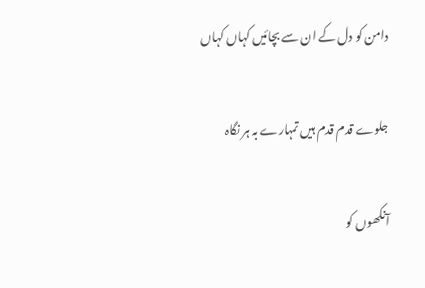دامن کو دل کے ان سے بچائیں کہاں کہاں

جلوے قدم قدم ہیں تمہارے بہ ہر نگاہ

آنکھوں کو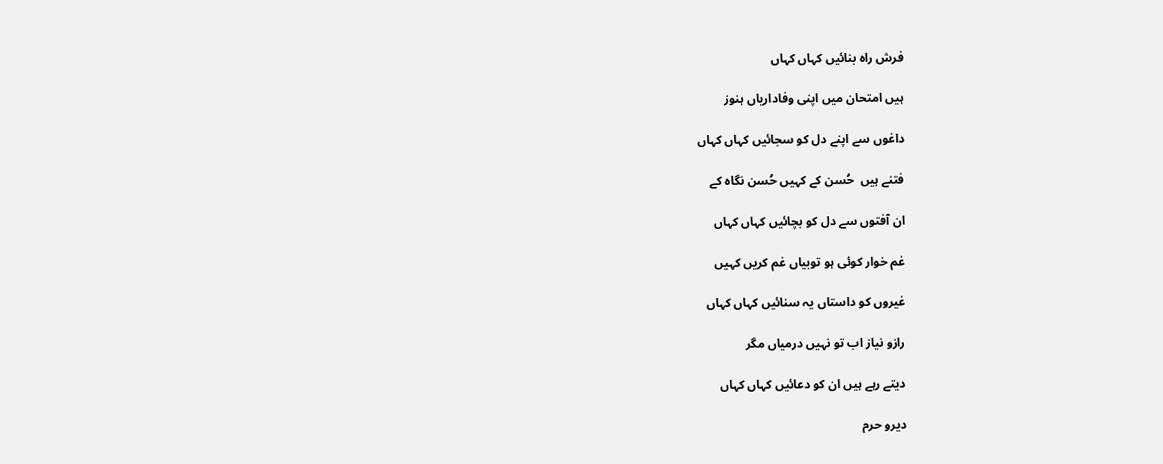فرش راہ بنائیں کہاں کہاں

ہیں امتحان میں اپنی وفاداریاں ہنوز

داغوں سے اپنے دل کو سجائیں کہاں کہاں

فتنے ہیں  حُسن کے کہیں حُسن نگاہ کے

ان آفتوں سے دل کو بچائیں کہاں کہاں

غم خوار کوئی ہو توبیاں غم کریں کہیں

غیروں کو داستاں یہ سنائیں کہاں کہاں

رازو نیاز اب تو نہیں درمیاں مگر

دیتے رہے ہیں ان کو دعائیں کہاں کہاں

دیرو حرم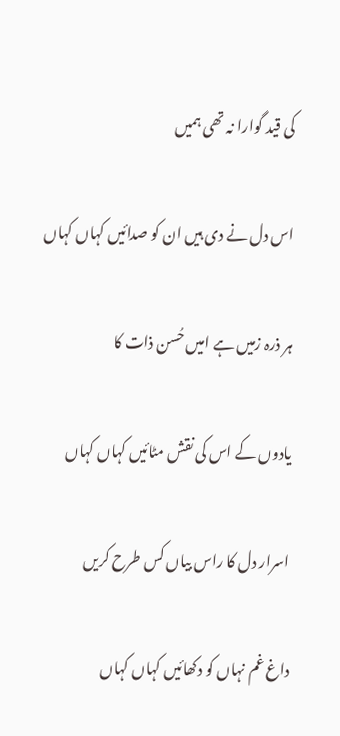کی قید گوارا نہ تھی ہمیں

اس دل نے دی ہیں ان کو صدائیں کہاں کہاں

ہر ذرہ زمیں ہے امیں حُسن ذات کا

یادوں کے اس کی نقش مٹائیں کہاں کہاں

اسرار دل کا راس بیاں کس طرح کریں

داغ غم نہاں کو دکھائیں کہاں کہاں